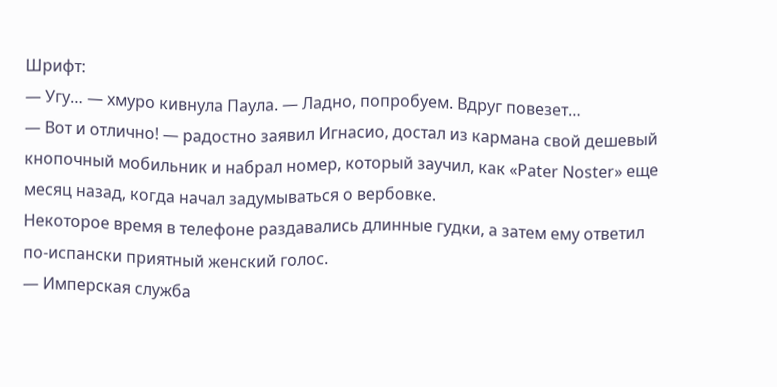Шрифт:
— Угу… — хмуро кивнула Паула. — Ладно, попробуем. Вдруг повезет…
— Вот и отлично! — радостно заявил Игнасио, достал из кармана свой дешевый кнопочный мобильник и набрал номер, который заучил, как «Pater Noster» еще месяц назад, когда начал задумываться о вербовке.
Некоторое время в телефоне раздавались длинные гудки, а затем ему ответил по-испански приятный женский голос.
— Имперская служба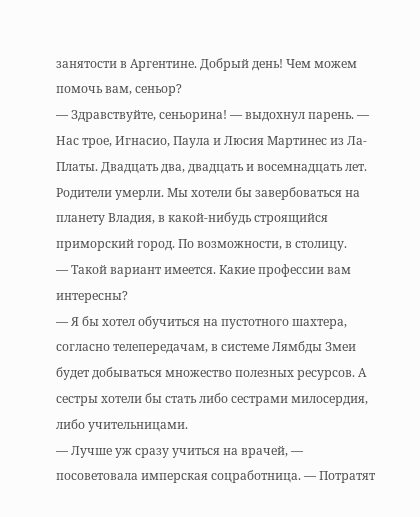занятости в Аргентине. Добрый день! Чем можем помочь вам, сеньор?
— Здравствуйте, сеньорина! — выдохнул парень. — Нас трое, Игнасио, Паула и Люсия Мартинес из Ла-Платы. Двадцать два, двадцать и восемнадцать лет. Родители умерли. Мы хотели бы завербоваться на планету Владия, в какой-нибудь строящийся приморский город. По возможности, в столицу.
— Такой вариант имеется. Какие профессии вам интересны?
— Я бы хотел обучиться на пустотного шахтера, согласно телепередачам, в системе Лямбды Змеи будет добываться множество полезных ресурсов. А сестры хотели бы стать либо сестрами милосердия, либо учительницами.
— Лучше уж сразу учиться на врачей, — посоветовала имперская соцработница. — Потратят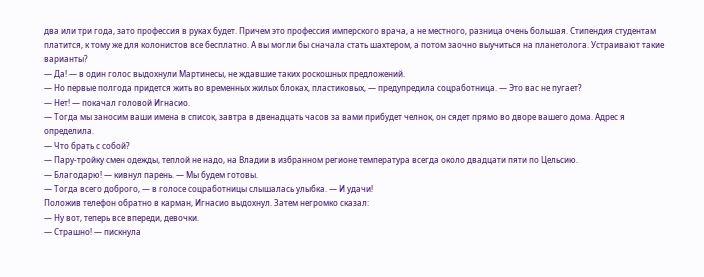два или три года, зато профессия в руках будет. Причем это профессия имперского врача, а не местного, разница очень большая. Стипендия студентам платится, к тому же для колонистов все бесплатно. А вы могли бы сначала стать шахтером, а потом заочно выучиться на планетолога. Устраивают такие варианты?
— Да! — в один голос выдохнули Мартинесы, не ждавшие таких роскошных предложений.
— Но первые полгода придется жить во временных жилых блоках, пластиковых, — предупредила соцработница. — Это вас не пугает?
— Нет! — покачал головой Игнасио.
— Тогда мы заносим ваши имена в список, завтра в двенадцать часов за вами прибудет челнок, он сядет прямо во дворе вашего дома. Адрес я определила.
— Что брать с собой?
— Пару-тройку смен одежды, теплой не надо, на Владии в избранном регионе температура всегда около двадцати пяти по Цельсию.
— Благодарю! — кивнул парень. — Мы будем готовы.
— Тогда всего доброго, — в голосе соцработницы слышалась улыбка. — И удачи!
Положив телефон обратно в карман, Игнасио выдохнул. Затем негромко сказал:
— Ну вот, теперь все впереди, девочки.
— Страшно! — пискнула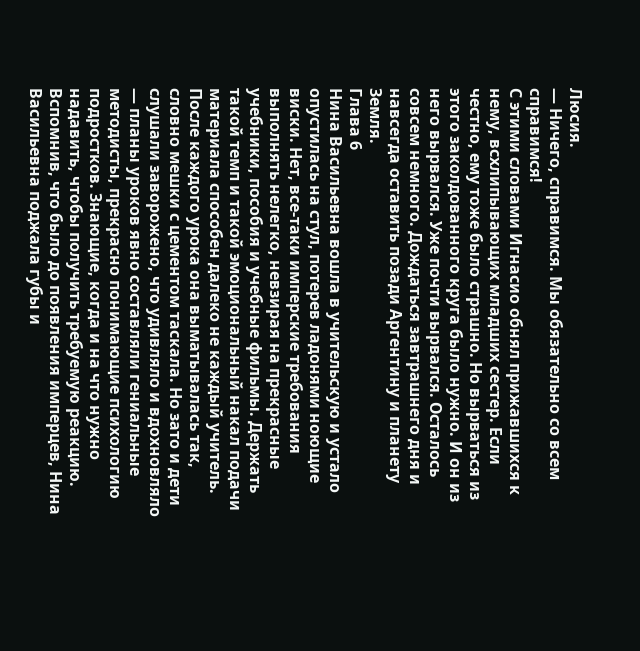Люсия.
— Ничего, справимся. Мы обязательно со всем справимся!
С этими словами Игнасио обнял прижавшихся к нему, всхлипывающих младших сестер. Если честно, ему тоже было страшно. Но вырваться из этого заколдованного круга было нужно. И он из него вырвался. Уже почти вырвался. Осталось совсем немного. Дождаться завтрашнего дня и навсегда оставить позади Аргентину и планету Земля.
Глава 6
Нина Васильевна вошла в учительскую и устало опустилась на стул, потерев ладонями ноющие виски. Нет, все-таки имперские требования выполнять нелегко, невзирая на прекрасные учебники, пособия и учебные фильмы. Держать такой темп и такой эмоциональный накал подачи материала способен далеко не каждый учитель. После каждого урока она выматывалась так, словно мешки с цементом таскала. Но зато и дети слушали заворожено, что удивляло и вдохновляло — планы уроков явно составляли гениальные методисты, прекрасно понимающие психологию подростков. Знающие, когда и на что нужно надавить, чтобы получить требуемую реакцию.
Вспомнив, что было до появления имперцев, Нина Васильевна поджала губы и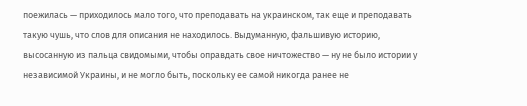поежилась — приходилось мало того, что преподавать на украинском, так еще и преподавать такую чушь, что слов для описания не находилось. Выдуманную, фальшивую историю, высосанную из пальца свидомыми, чтобы оправдать свое ничтожество — ну не было истории у независимой Украины, и не могло быть, поскольку ее самой никогда ранее не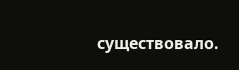существовало.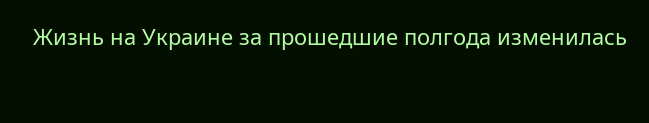Жизнь на Украине за прошедшие полгода изменилась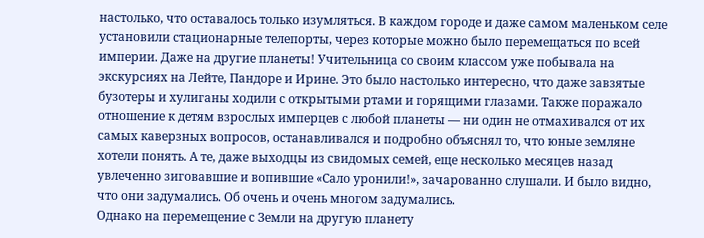настолько, что оставалось только изумляться. В каждом городе и даже самом маленьком селе установили стационарные телепорты, через которые можно было перемещаться по всей империи. Даже на другие планеты! Учительница со своим классом уже побывала на экскурсиях на Лейте, Пандоре и Ирине. Это было настолько интересно, что даже завзятые бузотеры и хулиганы ходили с открытыми ртами и горящими глазами. Также поражало отношение к детям взрослых имперцев с любой планеты — ни один не отмахивался от их самых каверзных вопросов, останавливался и подробно объяснял то, что юные земляне хотели понять. А те, даже выходцы из свидомых семей, еще несколько месяцев назад увлеченно зиговавшие и вопившие «Сало уронили!», зачарованно слушали. И было видно, что они задумались. Об очень и очень многом задумались.
Однако на перемещение с Земли на другую планету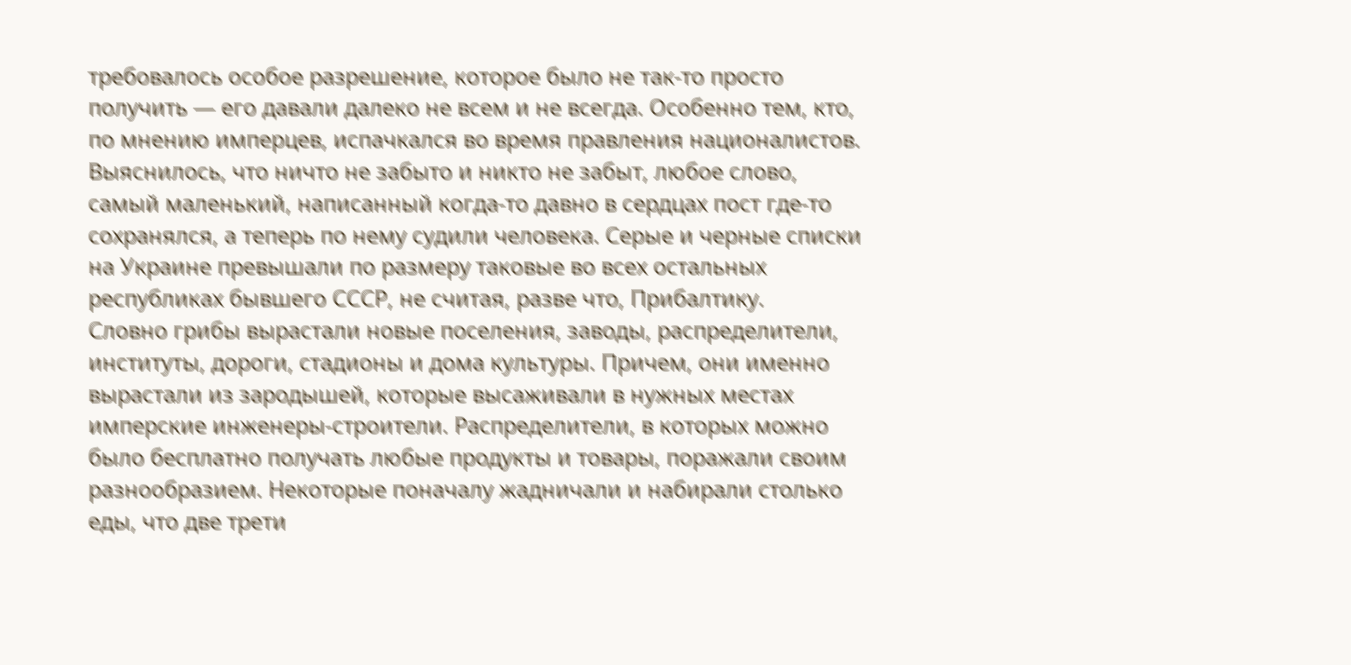требовалось особое разрешение, которое было не так-то просто получить — его давали далеко не всем и не всегда. Особенно тем, кто, по мнению имперцев, испачкался во время правления националистов. Выяснилось, что ничто не забыто и никто не забыт, любое слово, самый маленький, написанный когда-то давно в сердцах пост где-то сохранялся, а теперь по нему судили человека. Серые и черные списки на Украине превышали по размеру таковые во всех остальных республиках бывшего СССР, не считая, разве что, Прибалтику.
Словно грибы вырастали новые поселения, заводы, распределители, институты, дороги, стадионы и дома культуры. Причем, они именно вырастали из зародышей, которые высаживали в нужных местах имперские инженеры-строители. Распределители, в которых можно было бесплатно получать любые продукты и товары, поражали своим разнообразием. Некоторые поначалу жадничали и набирали столько еды, что две трети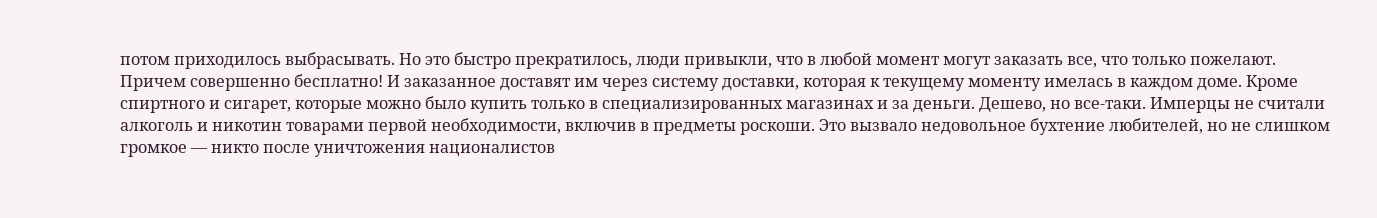потом приходилось выбрасывать. Но это быстро прекратилось, люди привыкли, что в любой момент могут заказать все, что только пожелают. Причем совершенно бесплатно! И заказанное доставят им через систему доставки, которая к текущему моменту имелась в каждом доме. Кроме спиртного и сигарет, которые можно было купить только в специализированных магазинах и за деньги. Дешево, но все-таки. Имперцы не считали алкоголь и никотин товарами первой необходимости, включив в предметы роскоши. Это вызвало недовольное бухтение любителей, но не слишком громкое — никто после уничтожения националистов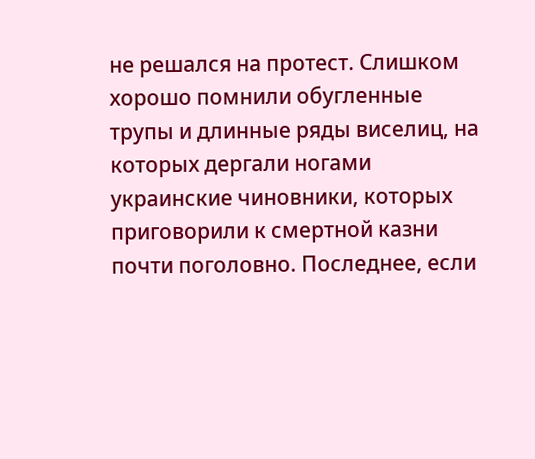не решался на протест. Слишком хорошо помнили обугленные трупы и длинные ряды виселиц, на которых дергали ногами украинские чиновники, которых приговорили к смертной казни почти поголовно. Последнее, если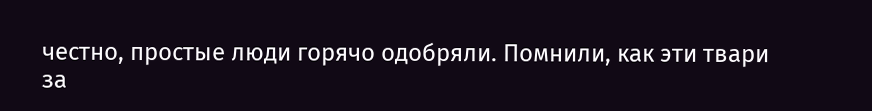честно, простые люди горячо одобряли. Помнили, как эти твари за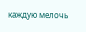каждую мелочь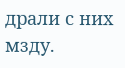драли с них мзду.